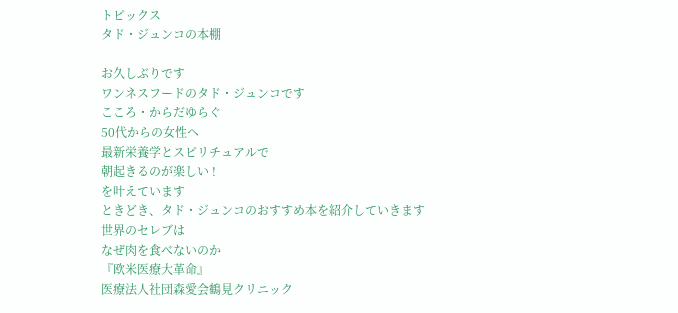トピックス
タド・ジュンコの本棚

お久しぶりです
ワンネスフードのタド・ジュンコです
こころ・からだゆらぐ
50代からの女性へ
最新栄養学とスピリチュアルで
朝起きるのが楽しい !
を叶えています
ときどき、タド・ジュンコのおすすめ本を紹介していきます
世界のセレブは
なぜ肉を食べないのか
『欧米医療大革命』
医療法人社団森愛会鶴見クリニック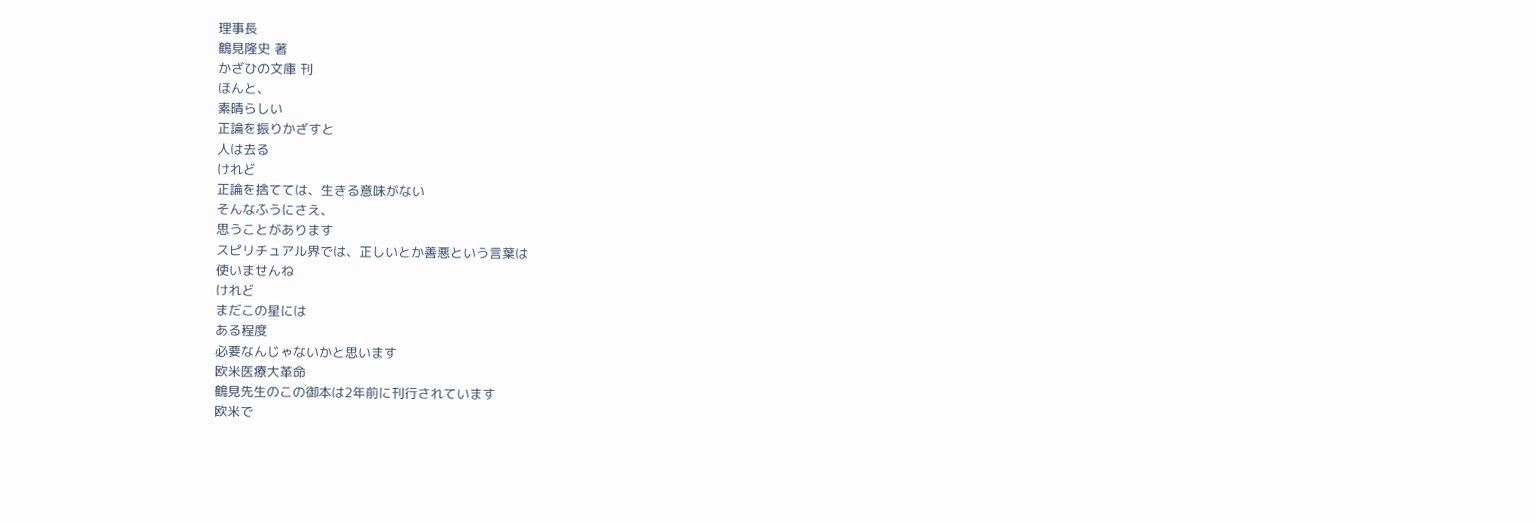理事長
鶴見隆史 著
かざひの文庫 刊
ほんと、
素晴らしい
正論を振りかざすと
人は去る
けれど
正論を捨てては、生きる意味がない
そんなふうにさえ、
思うことがあります
スピリチュアル界では、正しいとか善悪という言葉は
使いませんね
けれど
まだこの星には
ある程度
必要なんじゃないかと思います
欧米医療大革命
鶴見先生のこの御本は2年前に刊行されています
欧米で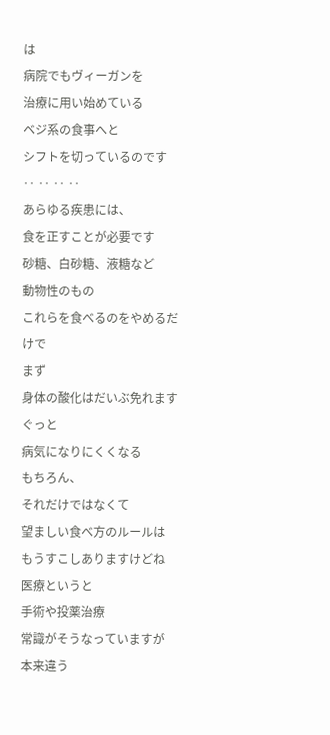は
病院でもヴィーガンを
治療に用い始めている
ベジ系の食事へと
シフトを切っているのです
‥ ‥ ‥ ‥
あらゆる疾患には、
食を正すことが必要です
砂糖、白砂糖、液糖など
動物性のもの
これらを食べるのをやめるだけで
まず
身体の酸化はだいぶ免れます
ぐっと
病気になりにくくなる
もちろん、
それだけではなくて
望ましい食べ方のルールは
もうすこしありますけどね
医療というと
手術や投薬治療
常識がそうなっていますが
本来違う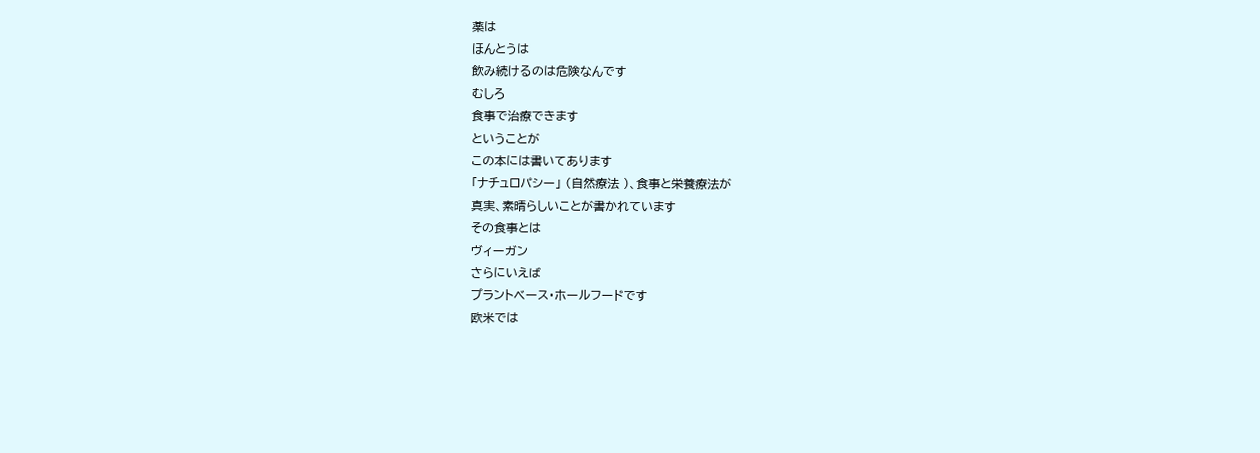薬は
ほんとうは
飲み続けるのは危険なんです
むしろ
食事で治療できます
ということが
この本には書いてあります
「ナチュロパシー」 (自然療法 )、食事と栄養療法が
真実、素晴らしいことが書かれています
その食事とは
ヴィーガン
さらにいえば
プラントベース・ホールフードです
欧米では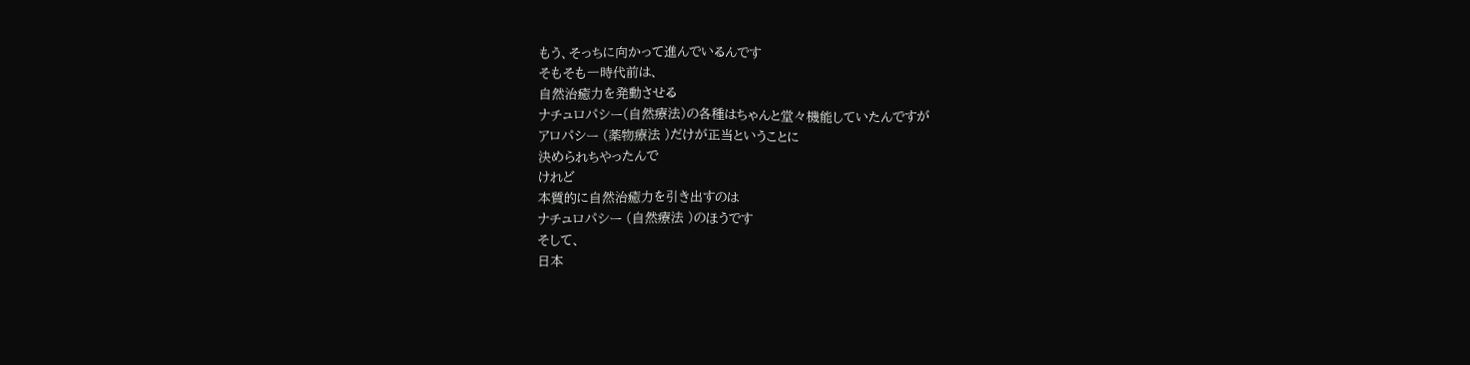もう、そっちに向かって進んでいるんです
そもそも一時代前は、
自然治癒力を発動させる
ナチュロパシー(自然療法)の各種はちゃんと堂々機能していたんですが
アロパシー (薬物療法 )だけが正当ということに
決められちやったんで
けれど
本質的に自然治癒力を引き出すのは
ナチュロパシー (自然療法 )のほうです
そして、
日本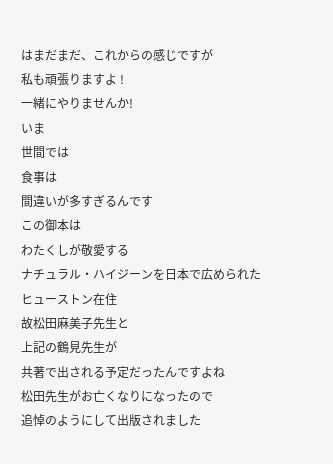はまだまだ、これからの感じですが
私も頑張りますよ !
一緒にやりませんか!
いま
世間では
食事は
間違いが多すぎるんです
この御本は
わたくしが敬愛する
ナチュラル・ハイジーンを日本で広められた
ヒューストン在住
故松田麻美子先生と
上記の鶴見先生が
共著で出される予定だったんですよね
松田先生がお亡くなりになったので
追悼のようにして出版されました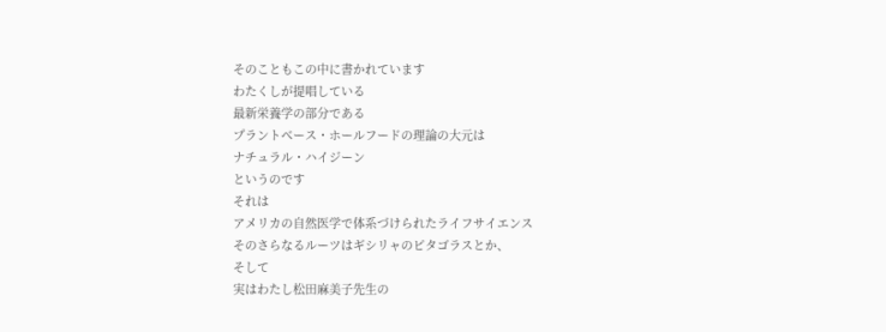そのこともこの中に書かれています
わたくしが提唱している
最新栄養学の部分である
プラントベース・ホールフードの理論の大元は
ナチュラル・ハイジーン
というのです
それは
アメリカの自然医学で体系づけられたライフサイエンス
そのさらなるルーツはギシリャのピタゴラスとか、
そして
実はわたし松田麻美子先生の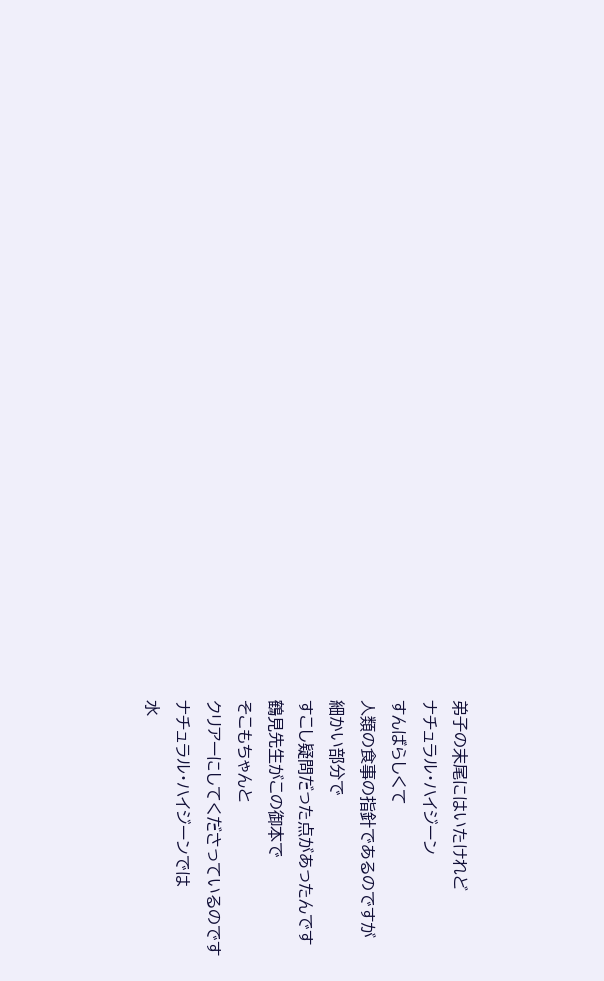弟子の末尾にはいたけれど
ナチュラル・ハイジーン
すんばらしくて
人類の食事の指針であるのですが
細かい部分で
すこし疑問だった点があったんです
鶴見先生がこの御本で
そこもちゃんと
クリアーにしてくださっているのです
ナチュラル・ハイジーンでは
水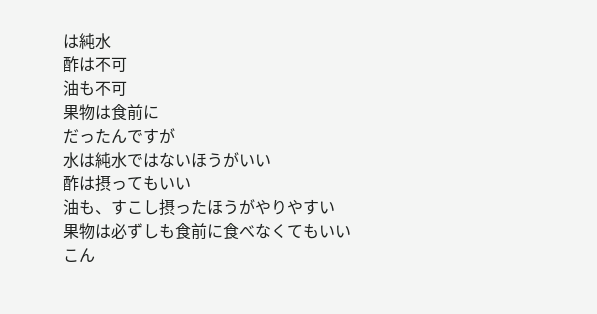は純水
酢は不可
油も不可
果物は食前に
だったんですが
水は純水ではないほうがいい
酢は摂ってもいい
油も、すこし摂ったほうがやりやすい
果物は必ずしも食前に食べなくてもいい
こん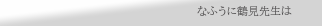なふうに鶴見先生は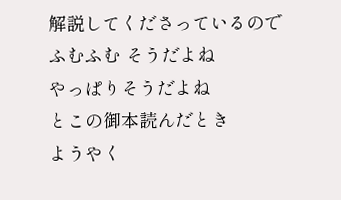解説してくださっているので
ふむふむ そうだよね
やっぱりそうだよね
とこの御本読んだとき
ようやく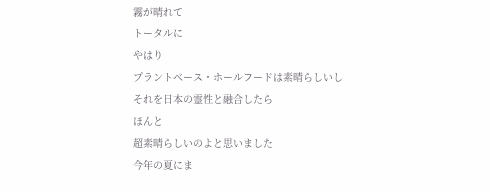霧が晴れて
トータルに
やはり
プラントベース・ホールフードは素晴らしいし
それを日本の霊性と融合したら
ほんと
超素晴らしいのよと思いました
今年の夏にま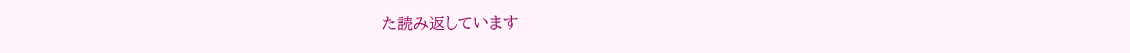た読み返しています